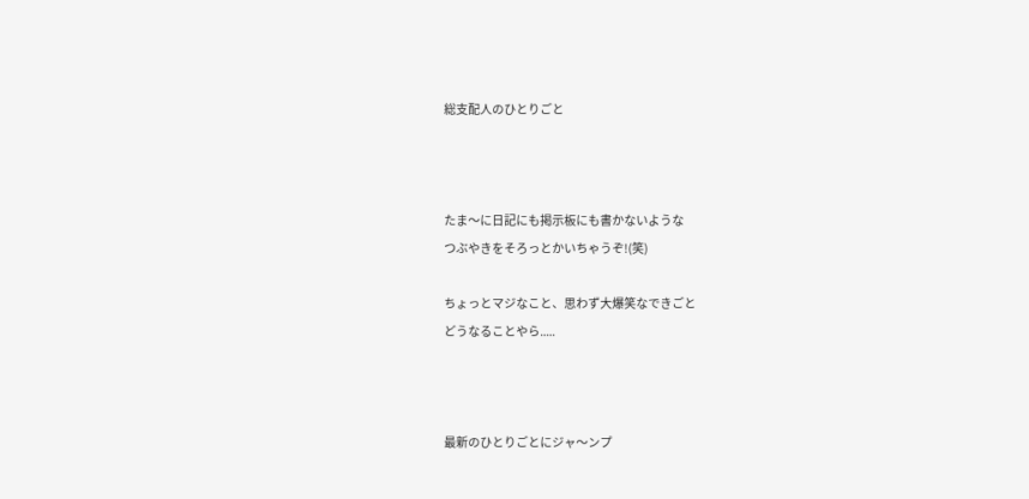総支配人のひとりごと



たま〜に日記にも掲示板にも書かないような
つぶやきをそろっとかいちゃうぞ!(笑)

ちょっとマジなこと、思わず大爆笑なできごと
どうなることやら.....



最新のひとりごとにジャ〜ンプ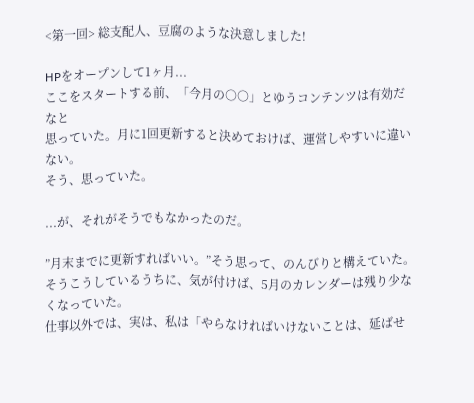<第一回> 総支配人、豆腐のような決意しました!

HPをオープンして1ヶ月...
ここをスタートする前、「今月の○○」とゆうコンテンツは有効だなと
思っていた。月に1回更新すると決めておけば、運営しやすいに違いない。
そう、思っていた。

...が、それがそうでもなかったのだ。

”月末までに更新すればいい。”そう思って、のんびりと構えていた。
そうこうしているうちに、気が付けば、5月のカレンダーは残り少なくなっていた。
仕事以外では、実は、私は「やらなければいけないことは、延ばせ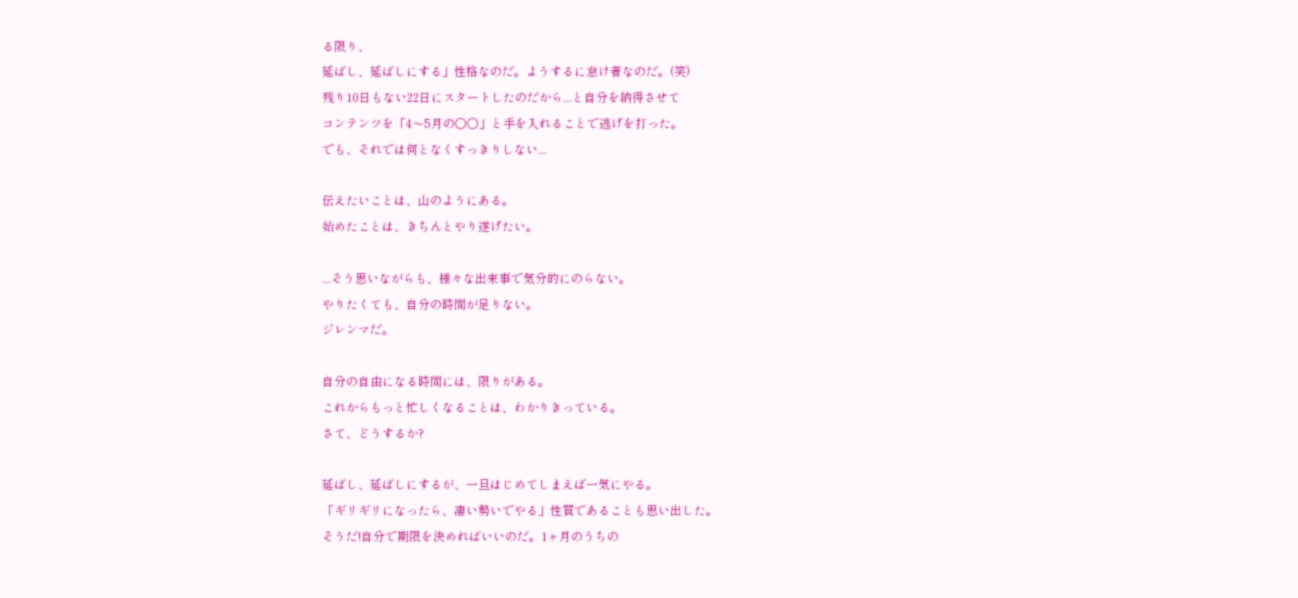る限り、
延ばし、延ばしにする」性格なのだ。ようするに怠け者なのだ。(笑)
残り10日もない22日にスタートしたのだから...と自分を納得させて
コンテンツを「4〜5月の○○」と手を入れることで逃げを打った。
でも、それでは何となくすっきりしない...

伝えたいことは、山のようにある。
始めたことは、きちんとやり遂げたい。

...そう思いながらも、様々な出来事で気分的にのらない。
やりたくても、自分の時間が足りない。
ジレンマだ。

自分の自由になる時間には、限りがある。
これからもっと忙しくなることは、わかりきっている。
さて、どうするか?

延ばし、延ばしにするが、一旦はじめてしまえば一気にやる。
「ギリギリになったら、凄い勢いでやる」性質であることも思い出した。
そうだ!自分で期限を決めればいいのだ。1ヶ月のうちの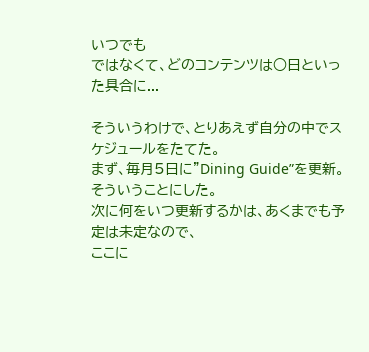いつでも
ではなくて、どのコンテンツは○日といった具合に...

そういうわけで、とりあえず自分の中でスケジュールをたてた。
まず、毎月5日に”Dining Guide”を更新。そういうことにした。
次に何をいつ更新するかは、あくまでも予定は未定なので、
ここに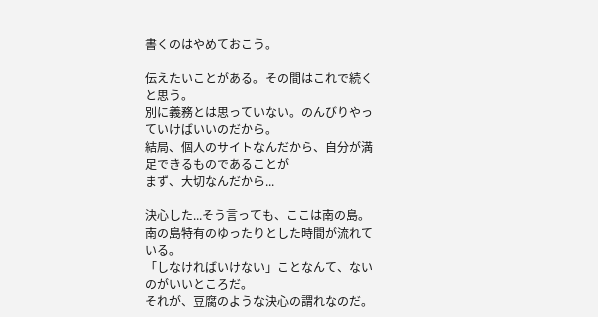書くのはやめておこう。

伝えたいことがある。その間はこれで続くと思う。
別に義務とは思っていない。のんびりやっていけばいいのだから。
結局、個人のサイトなんだから、自分が満足できるものであることが
まず、大切なんだから...

決心した...そう言っても、ここは南の島。
南の島特有のゆったりとした時間が流れている。
「しなければいけない」ことなんて、ないのがいいところだ。
それが、豆腐のような決心の謂れなのだ。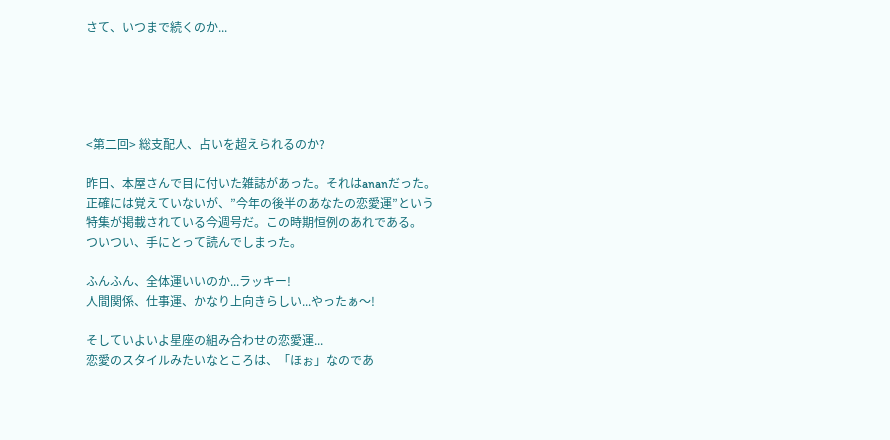さて、いつまで続くのか...





<第二回> 総支配人、占いを超えられるのか?

昨日、本屋さんで目に付いた雑誌があった。それはananだった。
正確には覚えていないが、”今年の後半のあなたの恋愛運”という
特集が掲載されている今週号だ。この時期恒例のあれである。
ついつい、手にとって読んでしまった。

ふんふん、全体運いいのか...ラッキー!
人間関係、仕事運、かなり上向きらしい...やったぁ〜!

そしていよいよ星座の組み合わせの恋愛運...
恋愛のスタイルみたいなところは、「ほぉ」なのであ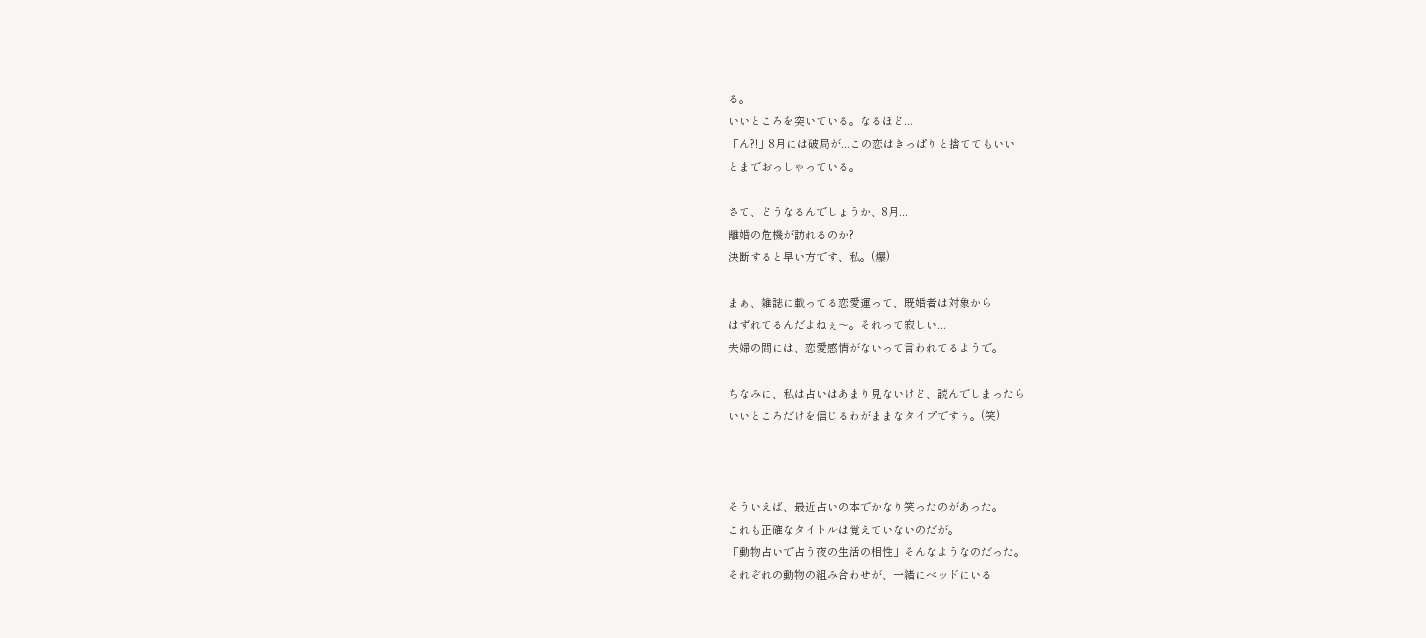る。
いいところを突いている。なるほど...
「ん?!」8月には破局が...この恋はきっぱりと捨ててもいい
とまでおっしゃっている。

さて、どうなるんでしょうか、8月...
離婚の危機が訪れるのか?
決断すると早い方です、私。(爆)

まぁ、雑誌に載ってる恋愛運って、既婚者は対象から
はずれてるんだよねぇ〜。それって寂しい...
夫婦の間には、恋愛感情がないって言われてるようで。

ちなみに、私は占いはあまり見ないけど、読んでしまったら
いいところだけを信じるわがままなタイプですぅ。(笑)



そういえば、最近占いの本でかなり笑ったのがあった。
これも正確なタイトルは覚えていないのだが。
「動物占いで占う夜の生活の相性」そんなようなのだった。
それぞれの動物の組み合わせが、一緒にベッドにいる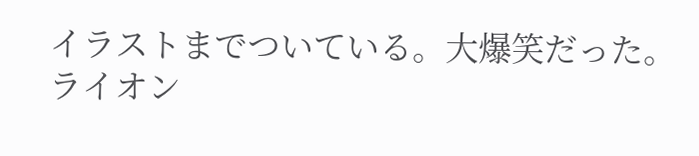イラストまでついている。大爆笑だった。
ライオン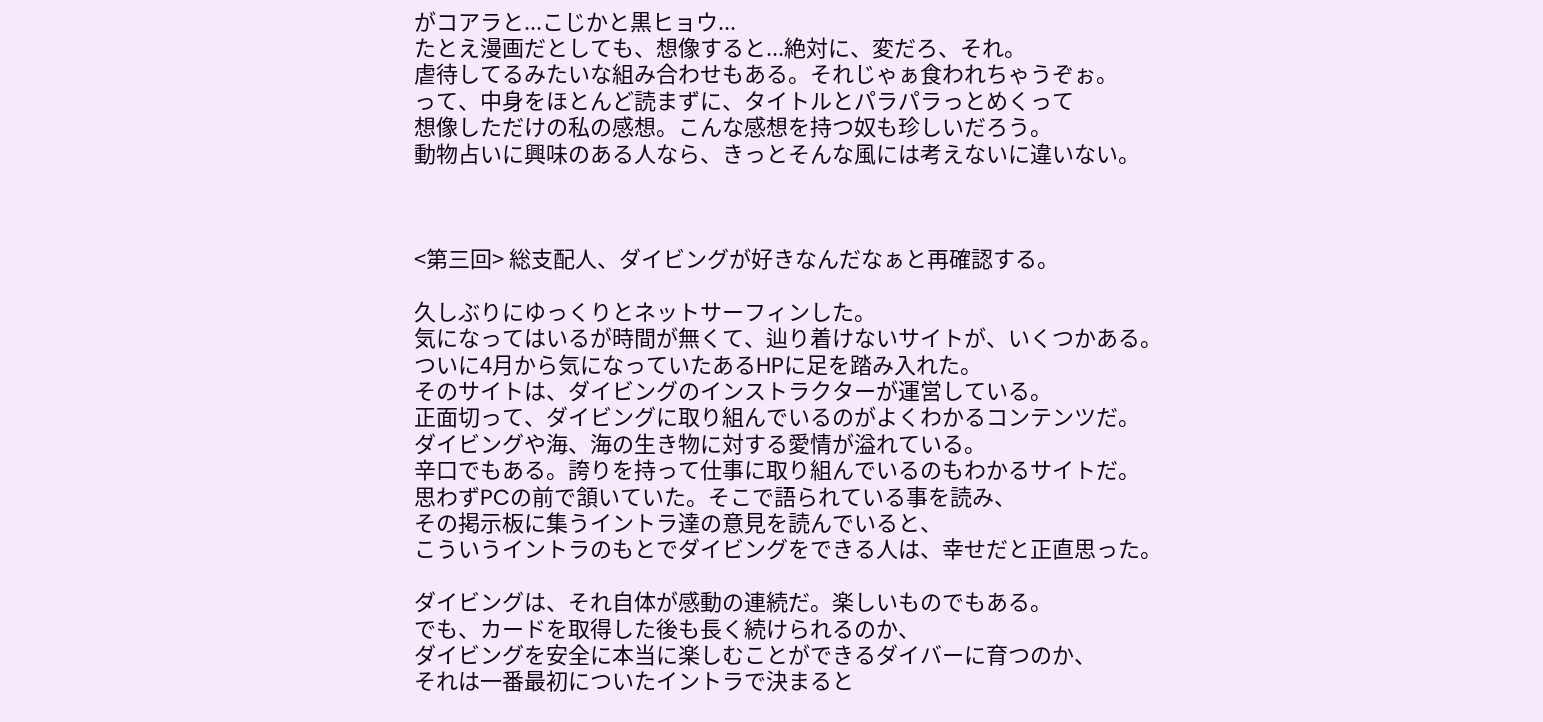がコアラと...こじかと黒ヒョウ...
たとえ漫画だとしても、想像すると...絶対に、変だろ、それ。
虐待してるみたいな組み合わせもある。それじゃぁ食われちゃうぞぉ。
って、中身をほとんど読まずに、タイトルとパラパラっとめくって
想像しただけの私の感想。こんな感想を持つ奴も珍しいだろう。
動物占いに興味のある人なら、きっとそんな風には考えないに違いない。



<第三回> 総支配人、ダイビングが好きなんだなぁと再確認する。

久しぶりにゆっくりとネットサーフィンした。
気になってはいるが時間が無くて、辿り着けないサイトが、いくつかある。
ついに4月から気になっていたあるHPに足を踏み入れた。
そのサイトは、ダイビングのインストラクターが運営している。
正面切って、ダイビングに取り組んでいるのがよくわかるコンテンツだ。
ダイビングや海、海の生き物に対する愛情が溢れている。
辛口でもある。誇りを持って仕事に取り組んでいるのもわかるサイトだ。
思わずPCの前で頷いていた。そこで語られている事を読み、
その掲示板に集うイントラ達の意見を読んでいると、
こういうイントラのもとでダイビングをできる人は、幸せだと正直思った。

ダイビングは、それ自体が感動の連続だ。楽しいものでもある。
でも、カードを取得した後も長く続けられるのか、
ダイビングを安全に本当に楽しむことができるダイバーに育つのか、
それは一番最初についたイントラで決まると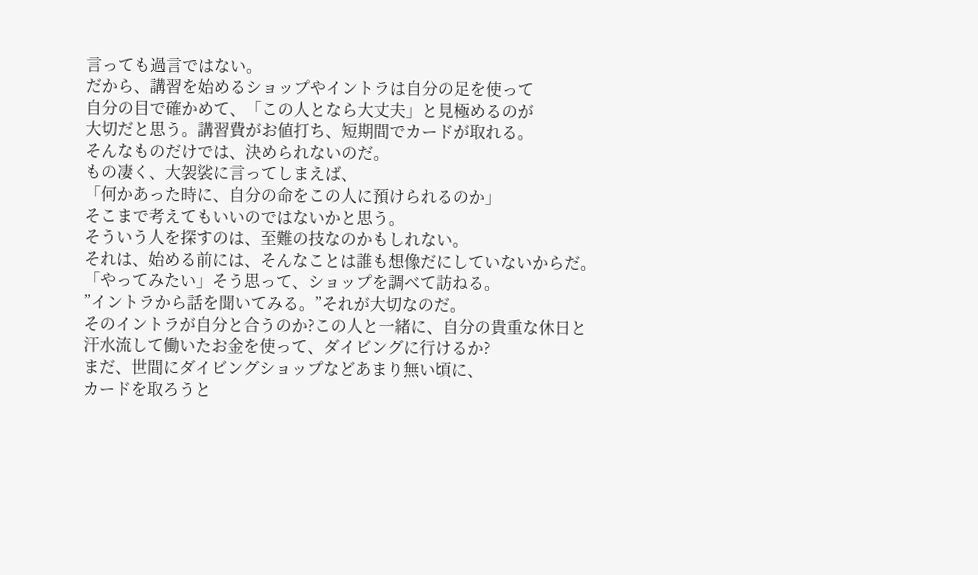言っても過言ではない。
だから、講習を始めるショップやイントラは自分の足を使って
自分の目で確かめて、「この人となら大丈夫」と見極めるのが
大切だと思う。講習費がお値打ち、短期間でカードが取れる。
そんなものだけでは、決められないのだ。
もの凄く、大袈裟に言ってしまえば、
「何かあった時に、自分の命をこの人に預けられるのか」
そこまで考えてもいいのではないかと思う。
そういう人を探すのは、至難の技なのかもしれない。
それは、始める前には、そんなことは誰も想像だにしていないからだ。
「やってみたい」そう思って、ショップを調べて訪ねる。
”イントラから話を聞いてみる。”それが大切なのだ。
そのイントラが自分と合うのか?この人と一緒に、自分の貴重な休日と
汗水流して働いたお金を使って、ダイビングに行けるか?
まだ、世間にダイビングショップなどあまり無い頃に、
カードを取ろうと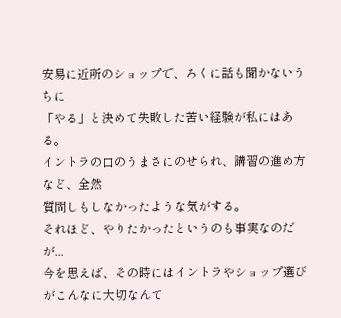安易に近所のショップで、ろくに話も聞かないうちに
「やる」と決めて失敗した苦い経験が私にはある。
イントラの口のうまさにのせられ、講習の進め方など、全然
質問しもしなかったような気がする。
それほど、やりたかったというのも事実なのだが...
今を思えば、その時にはイントラやショップ選びがこんなに大切なんて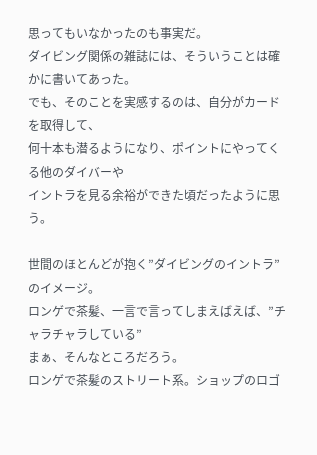思ってもいなかったのも事実だ。
ダイビング関係の雑誌には、そういうことは確かに書いてあった。
でも、そのことを実感するのは、自分がカードを取得して、
何十本も潜るようになり、ポイントにやってくる他のダイバーや
イントラを見る余裕ができた頃だったように思う。

世間のほとんどが抱く”ダイビングのイントラ”のイメージ。
ロンゲで茶髪、一言で言ってしまえばえば、”チャラチャラしている”
まぁ、そんなところだろう。
ロンゲで茶髪のストリート系。ショップのロゴ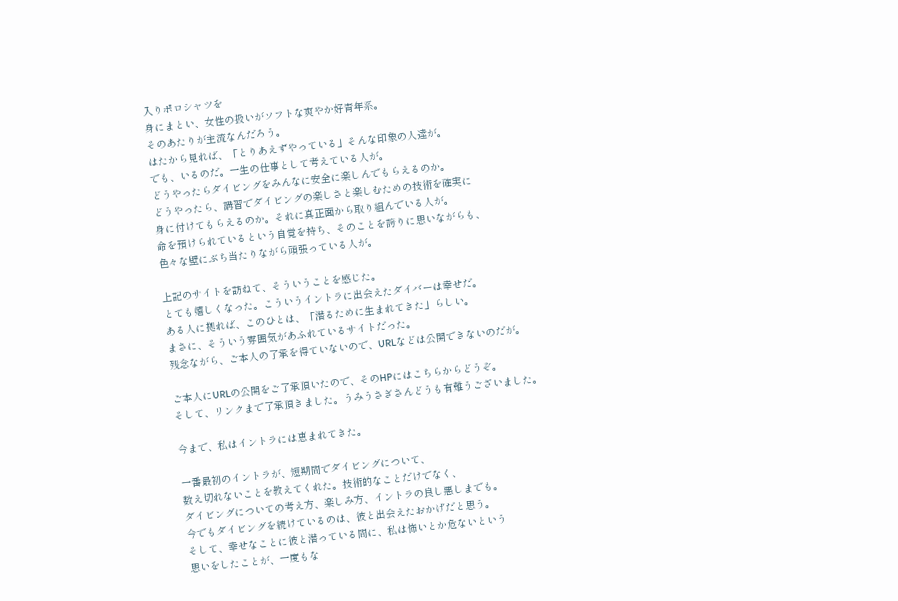入りポロシャツを
身にまとい、女性の扱いがソフトな爽やか好青年系。
そのあたりが主流なんだろう。
はたから見れば、「とりあえずやっている」そんな印象の人達が。
でも、いるのだ。一生の仕事として考えている人が。
どうやったらダイビングをみんなに安全に楽しんでもらえるのか。
どうやったら、講習でダイビングの楽しさと楽しむための技術を確実に
身に付けてもらえるのか。それに真正面から取り組んでいる人が。
命を預けられているという自覚を持ち、そのことを誇りに思いながらも、
色々な壁にぶち当たりながら頑張っている人が。

上記のサイトを訪ねて、そういうことを感じた。
とても嬉しくなった。こういうイントラに出会えたダイバーは幸せだ。
ある人に拠れば、このひとは、「潜るために生まれてきた」らしい。
まさに、そういう雰囲気があふれているサイトだった。
残念ながら、ご本人の了承を得ていないので、URLなどは公開できないのだが。

ご本人にURLの公開をご了承頂いたので、そのHPにはこちらからどうぞ。
そして、リンクまで了承頂きました。うみうさぎさんどうも有難うございました。

今まで、私はイントラには恵まれてきた。

一番最初のイントラが、短期間でダイビングについて、
数え切れないことを教えてくれた。技術的なことだけでなく、
ダイビングについての考え方、楽しみ方、イントラの良し悪しまでも。
今でもダイビングを続けているのは、彼と出会えたおかげだと思う。
そして、幸せなことに彼と潜っている間に、私は怖いとか危ないという
思いをしたことが、一度もな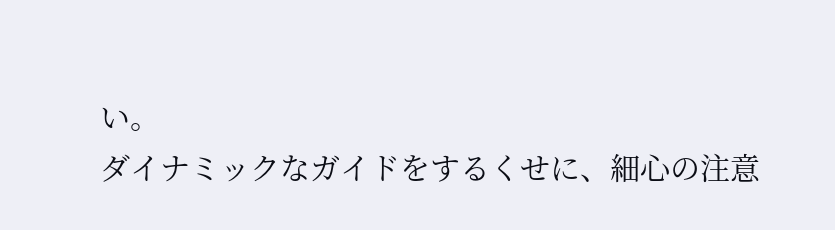い。
ダイナミックなガイドをするくせに、細心の注意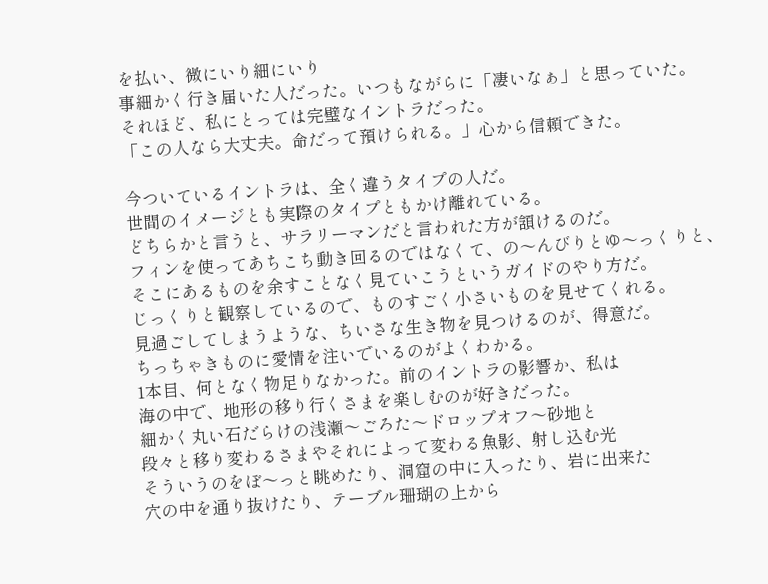を払い、微にいり細にいり
事細かく行き届いた人だった。いつもながらに「凄いなぁ」と思っていた。
それほど、私にとっては完璧なイントラだった。
「この人なら大丈夫。命だって預けられる。」心から信頼できた。

今ついているイントラは、全く違うタイプの人だ。
世間のイメージとも実際のタイプともかけ離れている。
どちらかと言うと、サラリーマンだと言われた方が頷けるのだ。
フィンを使ってあちこち動き回るのではなくて、の〜んびりとゆ〜っくりと、
そこにあるものを余すことなく見ていこうというガイドのやり方だ。
じっくりと観察しているので、ものすごく小さいものを見せてくれる。
見過ごしてしまうような、ちいさな生き物を見つけるのが、得意だ。
ちっちゃきものに愛情を注いでいるのがよくわかる。
1本目、何となく物足りなかった。前のイントラの影響か、私は
海の中で、地形の移り行くさまを楽しむのが好きだった。
細かく丸い石だらけの浅瀬〜ごろた〜ドロップオフ〜砂地と
段々と移り変わるさまやそれによって変わる魚影、射し込む光
そういうのをぼ〜っと眺めたり、洞窟の中に入ったり、岩に出来た
穴の中を通り抜けたり、テーブル珊瑚の上から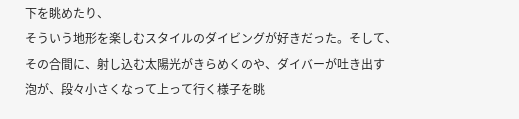下を眺めたり、
そういう地形を楽しむスタイルのダイビングが好きだった。そして、
その合間に、射し込む太陽光がきらめくのや、ダイバーが吐き出す
泡が、段々小さくなって上って行く様子を眺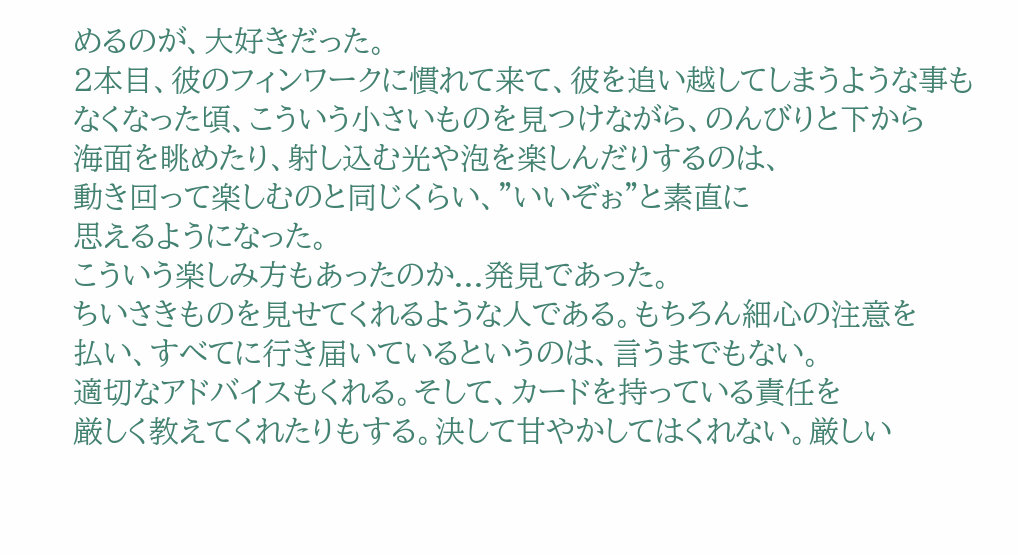めるのが、大好きだった。
2本目、彼のフィンワークに慣れて来て、彼を追い越してしまうような事も
なくなった頃、こういう小さいものを見つけながら、のんびりと下から
海面を眺めたり、射し込む光や泡を楽しんだりするのは、
動き回って楽しむのと同じくらい、”いいぞぉ”と素直に
思えるようになった。
こういう楽しみ方もあったのか...発見であった。
ちいさきものを見せてくれるような人である。もちろん細心の注意を
払い、すべてに行き届いているというのは、言うまでもない。
適切なアドバイスもくれる。そして、カードを持っている責任を
厳しく教えてくれたりもする。決して甘やかしてはくれない。厳しい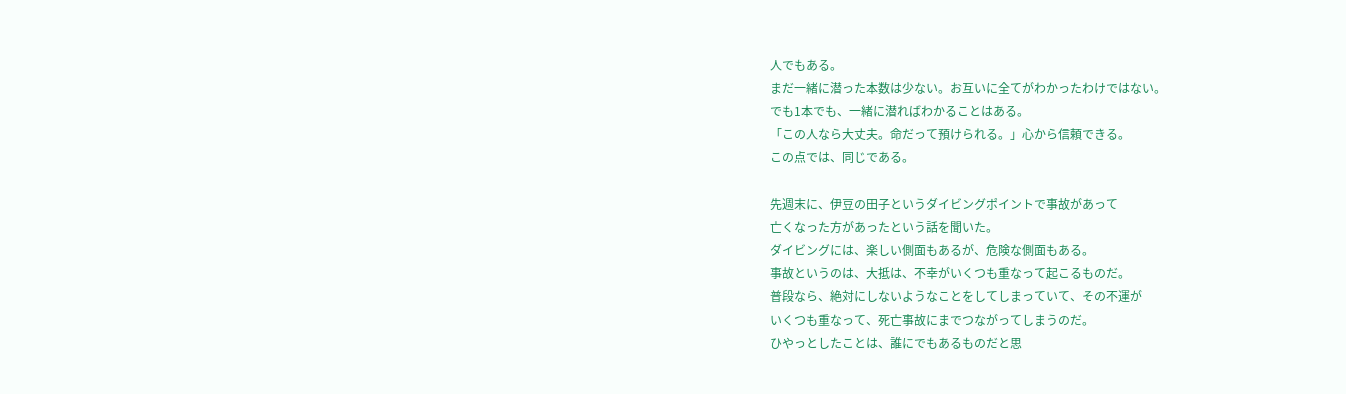人でもある。
まだ一緒に潜った本数は少ない。お互いに全てがわかったわけではない。
でも1本でも、一緒に潜ればわかることはある。
「この人なら大丈夫。命だって預けられる。」心から信頼できる。
この点では、同じである。

先週末に、伊豆の田子というダイビングポイントで事故があって
亡くなった方があったという話を聞いた。
ダイビングには、楽しい側面もあるが、危険な側面もある。
事故というのは、大抵は、不幸がいくつも重なって起こるものだ。
普段なら、絶対にしないようなことをしてしまっていて、その不運が
いくつも重なって、死亡事故にまでつながってしまうのだ。
ひやっとしたことは、誰にでもあるものだと思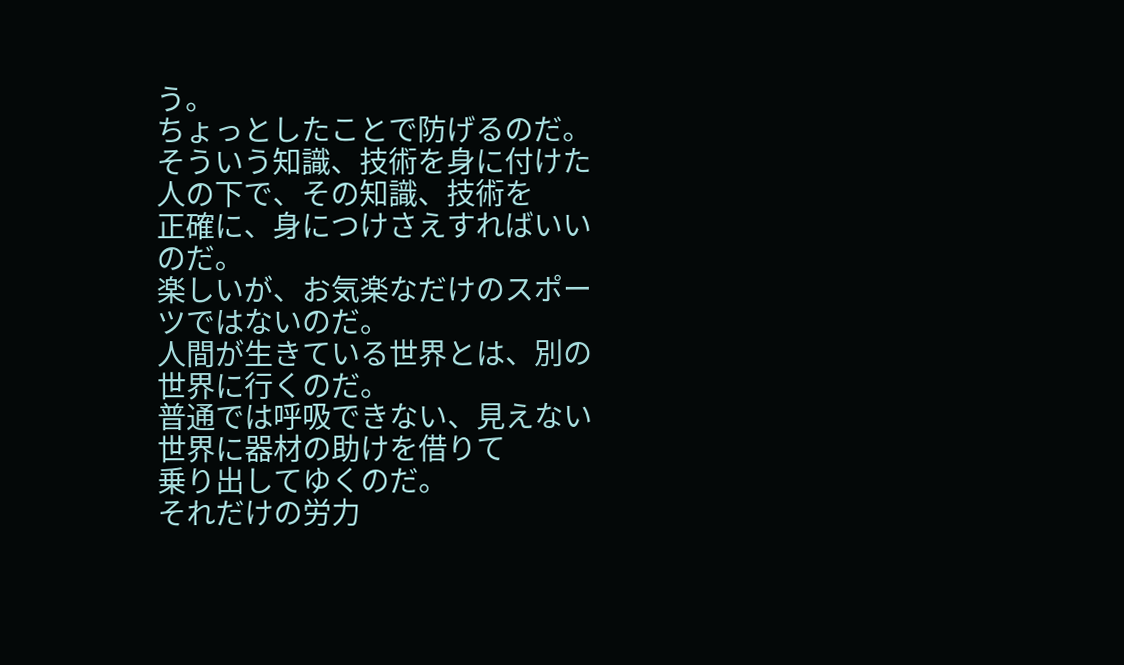う。
ちょっとしたことで防げるのだ。
そういう知識、技術を身に付けた人の下で、その知識、技術を
正確に、身につけさえすればいいのだ。
楽しいが、お気楽なだけのスポーツではないのだ。
人間が生きている世界とは、別の世界に行くのだ。
普通では呼吸できない、見えない世界に器材の助けを借りて
乗り出してゆくのだ。
それだけの労力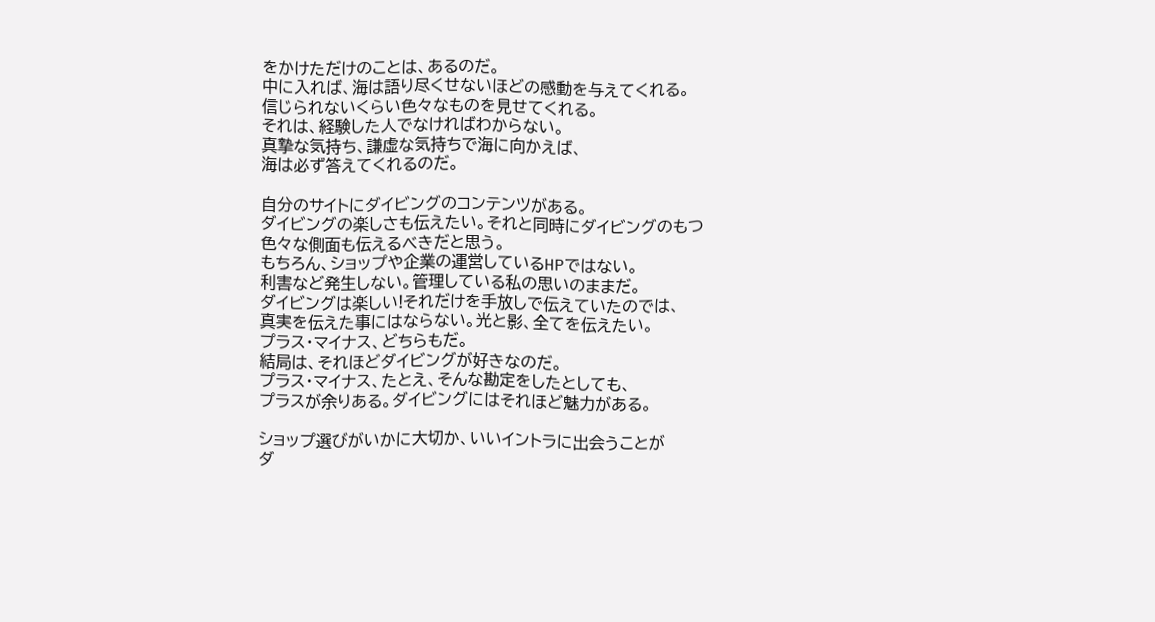をかけただけのことは、あるのだ。
中に入れば、海は語り尽くせないほどの感動を与えてくれる。
信じられないくらい色々なものを見せてくれる。
それは、経験した人でなければわからない。
真摯な気持ち、謙虚な気持ちで海に向かえば、
海は必ず答えてくれるのだ。

自分のサイトにダイビングのコンテンツがある。
ダイビングの楽しさも伝えたい。それと同時にダイビングのもつ
色々な側面も伝えるべきだと思う。
もちろん、ショップや企業の運営しているHPではない。
利害など発生しない。管理している私の思いのままだ。
ダイビングは楽しい!それだけを手放しで伝えていたのでは、
真実を伝えた事にはならない。光と影、全てを伝えたい。
プラス・マイナス、どちらもだ。
結局は、それほどダイビングが好きなのだ。
プラス・マイナス、たとえ、そんな勘定をしたとしても、
プラスが余りある。ダイビングにはそれほど魅力がある。

ショップ選びがいかに大切か、いいイントラに出会うことが
ダ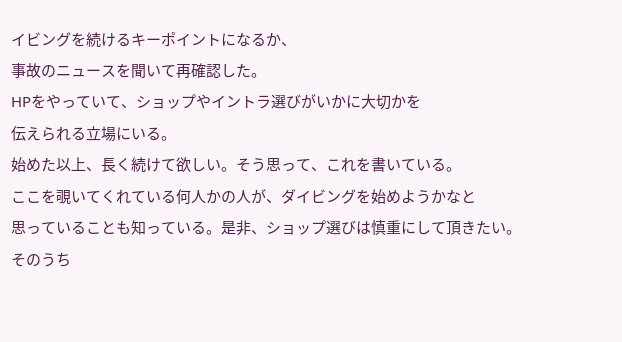イビングを続けるキーポイントになるか、
事故のニュースを聞いて再確認した。
HPをやっていて、ショップやイントラ選びがいかに大切かを
伝えられる立場にいる。
始めた以上、長く続けて欲しい。そう思って、これを書いている。
ここを覗いてくれている何人かの人が、ダイビングを始めようかなと
思っていることも知っている。是非、ショップ選びは慎重にして頂きたい。
そのうち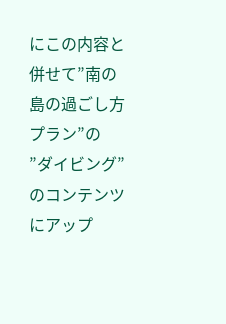にこの内容と併せて”南の島の過ごし方プラン”の
”ダイビング”のコンテンツにアップ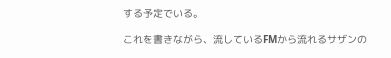する予定でいる。

これを書きながら、流しているFMから流れるサザンの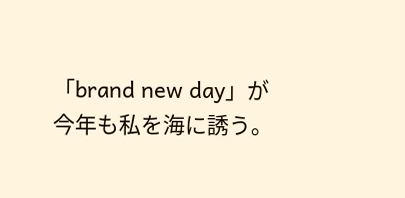「brand new day」が
今年も私を海に誘う。